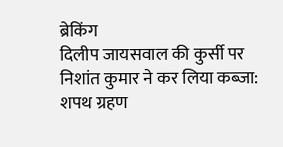ब्रेकिंग
दिलीप जायसवाल की कुर्सी पर निशांत कुमार ने कर लिया कब्जा: शपथ ग्रहण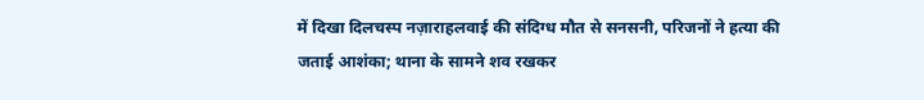में दिखा दिलचस्प नज़ाराहलवाई की संदिग्ध मौत से सनसनी, परिजनों ने हत्या की जताई आशंका; थाना के सामने शव रखकर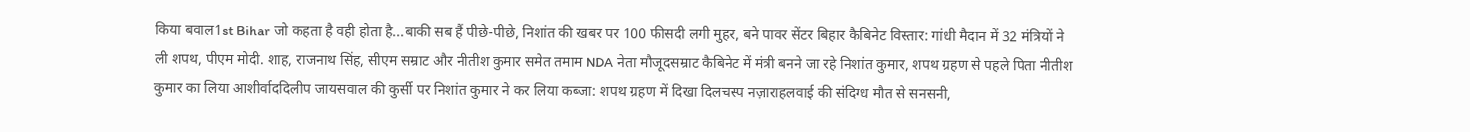किया बवाल1st Bihar जो कहता है वही होता है...बाकी सब हैं पीछे-पीछे, निशांत की खबर पर 100 फीसदी लगी मुहर, बने पावर सेंटर बिहार कैबिनेट विस्तार: गांधी मैदान में 32 मंत्रियों ने ली शपथ, पीएम मोदी. शाह, राजनाथ सिंह, सीएम सम्राट और नीतीश कुमार समेत तमाम NDA नेता मौजूदसम्राट कैबिनेट में मंत्री बनने जा रहे निशांत कुमार, शपथ ग्रहण से पहले पिता नीतीश कुमार का लिया आशीर्वाददिलीप जायसवाल की कुर्सी पर निशांत कुमार ने कर लिया कब्जा: शपथ ग्रहण में दिखा दिलचस्प नज़ाराहलवाई की संदिग्ध मौत से सनसनी,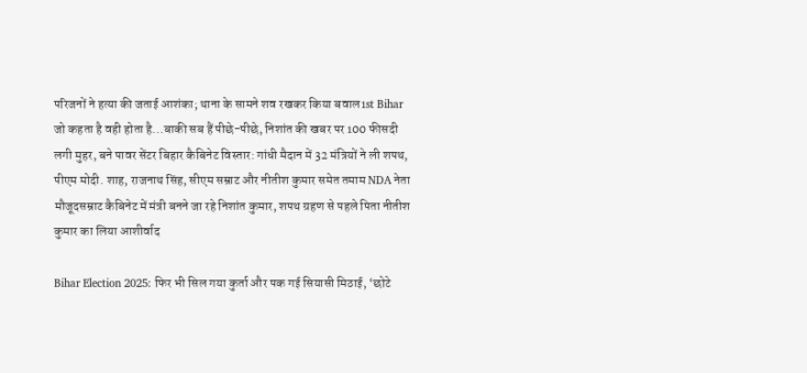परिजनों ने हत्या की जताई आशंका; थाना के सामने शव रखकर किया बवाल1st Bihar जो कहता है वही होता है...बाकी सब हैं पीछे-पीछे, निशांत की खबर पर 100 फीसदी लगी मुहर, बने पावर सेंटर बिहार कैबिनेट विस्तार: गांधी मैदान में 32 मंत्रियों ने ली शपथ, पीएम मोदी. शाह, राजनाथ सिंह, सीएम सम्राट और नीतीश कुमार समेत तमाम NDA नेता मौजूदसम्राट कैबिनेट में मंत्री बनने जा रहे निशांत कुमार, शपथ ग्रहण से पहले पिता नीतीश कुमार का लिया आशीर्वाद

Bihar Election 2025: फिर भी सिल गया कुर्ता और पक गई सियासी मिठाई, ‘छोटे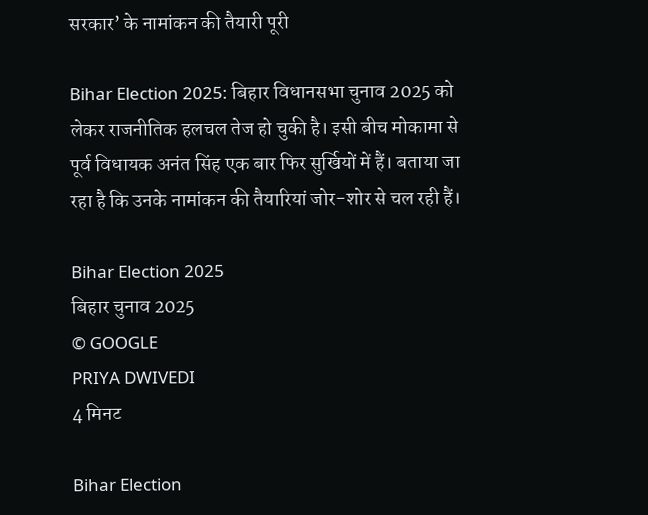सरकार’ के नामांकन की तैयारी पूरी

Bihar Election 2025: बिहार विधानसभा चुनाव 2025 को लेकर राजनीतिक हलचल तेज हो चुकी है। इसी बीच मोकामा से पूर्व विधायक अनंत सिंह एक बार फिर सुर्खियों में हैं। बताया जा रहा है कि उनके नामांकन की तैयारियां जोर-शोर से चल रही हैं।

Bihar Election 2025
बिहार चुनाव 2025
© GOOGLE
PRIYA DWIVEDI
4 मिनट

Bihar Election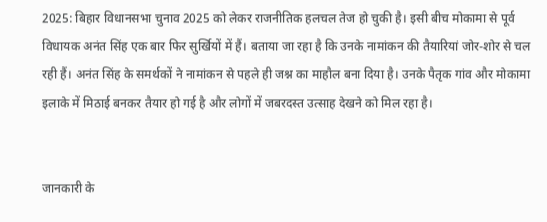2025: बिहार विधानसभा चुनाव 2025 को लेकर राजनीतिक हलचल तेज हो चुकी है। इसी बीच मोकामा से पूर्व विधायक अनंत सिंह एक बार फिर सुर्खियों में हैं। बताया जा रहा है कि उनके नामांकन की तैयारियां जोर-शोर से चल रही हैं। अनंत सिंह के समर्थकों ने नामांकन से पहले ही जश्न का माहौल बना दिया है। उनके पैतृक गांव और मोकामा इलाके में मिठाई बनकर तैयार हो गई है और लोगों में जबरदस्त उत्साह देखने को मिल रहा है।


जानकारी के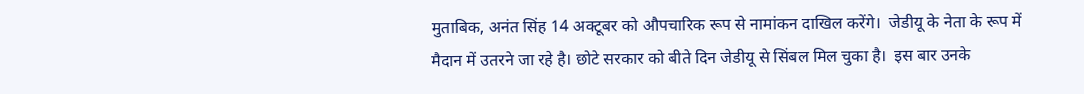मुताबिक, अनंत सिंह 14 अक्टूबर को औपचारिक रूप से नामांकन दाखिल करेंगे।  जेडीयू के नेता के रूप में मैदान में उतरने जा रहे है। छोटे सरकार को बीते दिन जेडीयू से सिंबल मिल चुका है।  इस बार उनके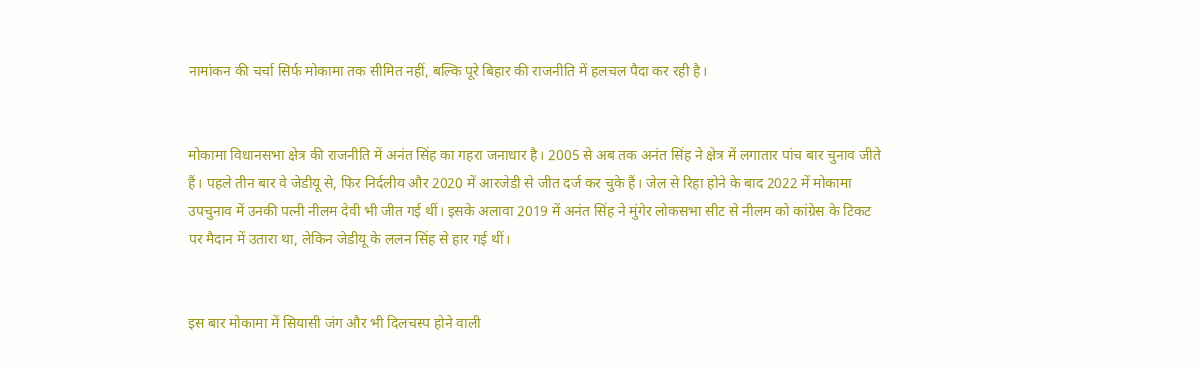नामांकन की चर्चा सिर्फ मोकामा तक सीमित नहीं, बल्कि पूरे बिहार की राजनीति में हलचल पैदा कर रही है।


मोकामा विधानसभा क्षेत्र की राजनीति में अनंत सिंह का गहरा जनाधार है। 2005 से अब तक अनंत सिंह ने क्षेत्र में लगातार पांच बार चुनाव जीते हैं। पहले तीन बार वे जेडीयू से, फिर निर्दलीय और 2020 में आरजेडी से जीत दर्ज कर चुके हैं। जेल से रिहा होने के बाद 2022 में मोकामा उपचुनाव में उनकी पत्नी नीलम देवी भी जीत गई थीं। इसके अलावा 2019 में अनंत सिंह ने मुंगेर लोकसभा सीट से नीलम को कांग्रेस के टिकट पर मैदान में उतारा था, लेकिन जेडीयू के ललन सिंह से हार गई थीं।


इस बार मोकामा में सियासी जंग और भी दिलचस्प होने वाली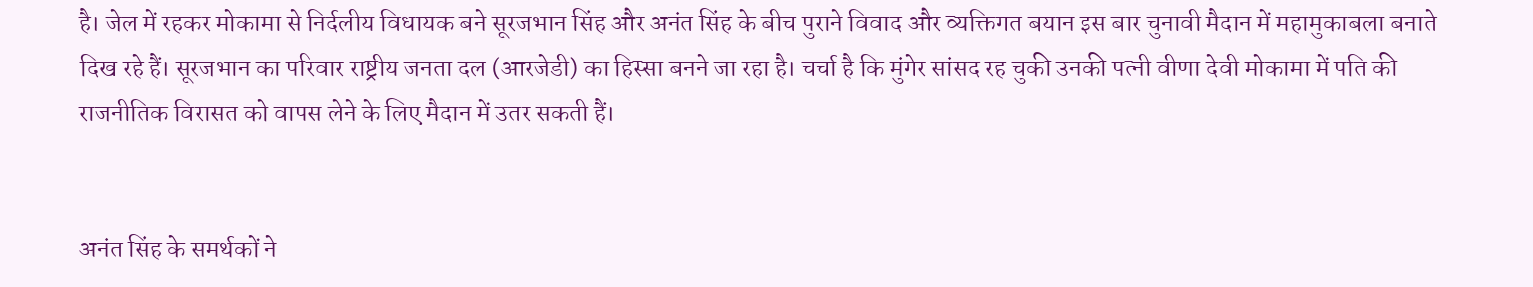है। जेल में रहकर मोकामा से निर्दलीय विधायक बने सूरजभान सिंह और अनंत सिंह के बीच पुराने विवाद और व्यक्तिगत बयान इस बार चुनावी मैदान में महामुकाबला बनाते दिख रहे हैं। सूरजभान का परिवार राष्ट्रीय जनता दल (आरजेडी) का हिस्सा बनने जा रहा है। चर्चा है कि मुंगेर सांसद रह चुकी उनकी पत्नी वीणा देवी मोकामा में पति की राजनीतिक विरासत को वापस लेने के लिए मैदान में उतर सकती हैं।


अनंत सिंह के समर्थकों ने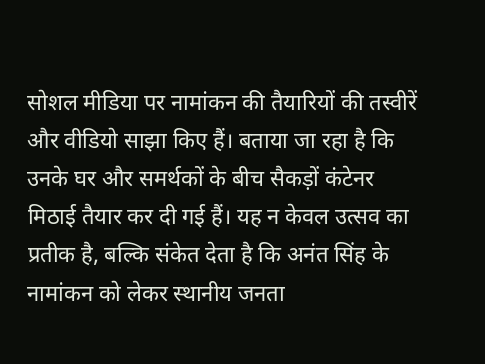सोशल मीडिया पर नामांकन की तैयारियों की तस्वीरें और वीडियो साझा किए हैं। बताया जा रहा है कि उनके घर और समर्थकों के बीच सैकड़ों कंटेनर मिठाई तैयार कर दी गई हैं। यह न केवल उत्सव का प्रतीक है, बल्कि संकेत देता है कि अनंत सिंह के नामांकन को लेकर स्थानीय जनता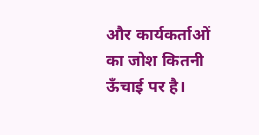और कार्यकर्ताओं का जोश कितनी ऊँचाई पर है।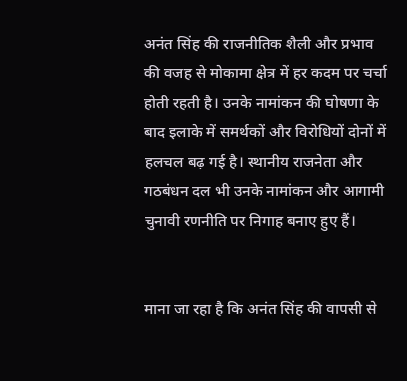अनंत सिंह की राजनीतिक शैली और प्रभाव की वजह से मोकामा क्षेत्र में हर कदम पर चर्चा होती रहती है। उनके नामांकन की घोषणा के बाद इलाके में समर्थकों और विरोधियों दोनों में हलचल बढ़ गई है। स्थानीय राजनेता और गठबंधन दल भी उनके नामांकन और आगामी चुनावी रणनीति पर निगाह बनाए हुए हैं।


माना जा रहा है कि अनंत सिंह की वापसी से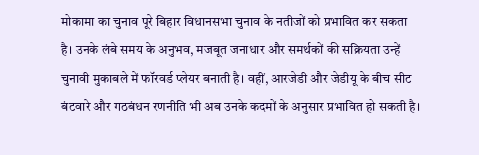मोकामा का चुनाव पूरे बिहार विधानसभा चुनाव के नतीजों को प्रभावित कर सकता है। उनके लंबे समय के अनुभव, मजबूत जनाधार और समर्थकों की सक्रियता उन्हें चुनावी मुकाबले में फॉरवर्ड प्लेयर बनाती है। वहीं, आरजेडी और जेडीयू के बीच सीट बंटवारे और गठबंधन रणनीति भी अब उनके कदमों के अनुसार प्रभावित हो सकती है।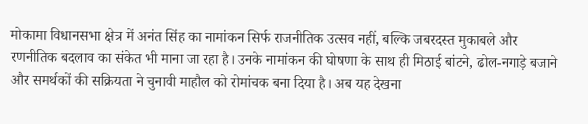मोकामा विधानसभा क्षेत्र में अनंत सिंह का नामांकन सिर्फ राजनीतिक उत्सव नहीं, बल्कि जबरदस्त मुकाबले और रणनीतिक बदलाव का संकेत भी माना जा रहा है। उनके नामांकन की घोषणा के साथ ही मिठाई बांटने, ढोल-नगाड़े बजाने और समर्थकों की सक्रियता ने चुनावी माहौल को रोमांचक बना दिया है। अब यह देखना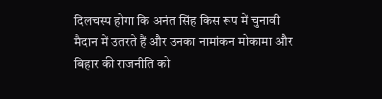दिलचस्प होगा कि अनंत सिंह किस रूप में चुनावी मैदान में उतरते हैं और उनका नामांकन मोकामा और बिहार की राजनीति को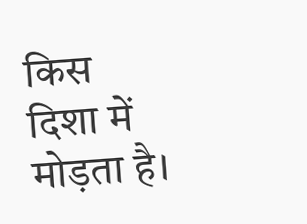किस दिशा में मोड़ता है।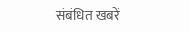संबंधित खबरें